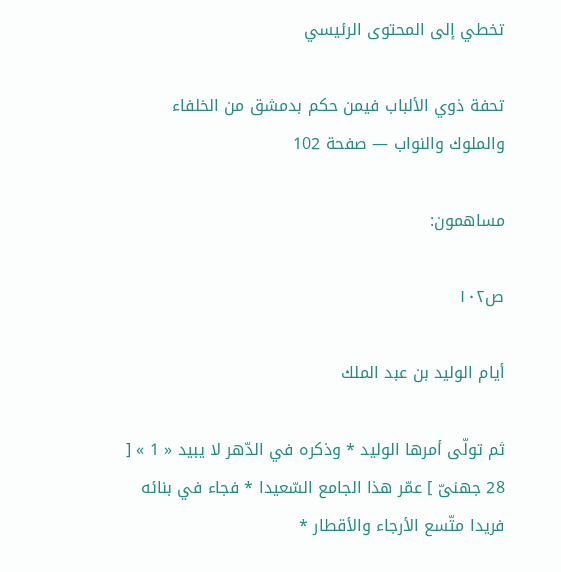تخطي إلى المحتوى الرئيسي

تحفة ذوي الألباب فيمن حكم بدمشق من الخلفاء والملوك والنواب — صفحة 102

مساهمون:

ص١٠٢

أيام الوليد بن عبد الملك

ثم تولّى أمرها الوليد * وذكره في الدّهر لا يبيد « 1 » [ 28 جهنىّ ] عمّر هذا الجامع السّعيدا * فجاء في بنائه فريدا متّسع الأرجاء والأقطار *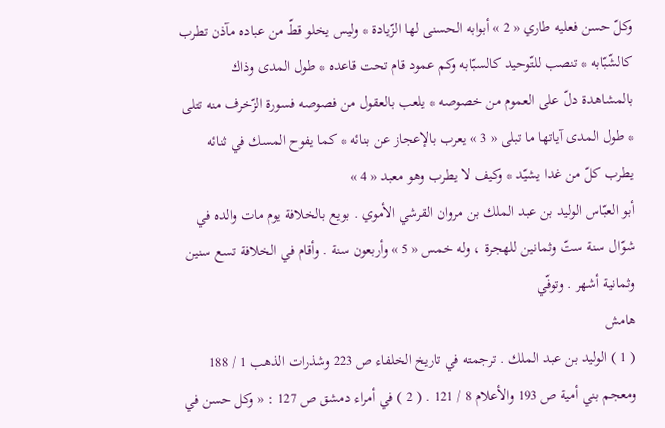وكلّ حسن فعليه طاري « 2 » أبوابه الحسنى لها الزّيادة * وليس يخلو قطّ من عباده مآذن تطرب كالشّبّابه * تنصب للتّوحيد كالسبّابه وكم عمود قام تحت قاعده * طول المدى وذاك بالمشاهدة دلّ على العموم من خصوصه * يلعب بالعقول من فصوصه فسورة الزّخرف منه تتلى * طول المدى آياتها ما تبلى « 3 » يعرب بالإعجاز عن بنائه * كما يفوح المسك في ثنائه يطرب كلّ من غدا يشيّد * وكيف لا يطرب وهو معبد « 4 »
أبو العبّاس الوليد بن عبد الملك بن مروان القرشي الأموي . بويع بالخلافة يوم مات والده في شوّال سنة ستّ وثمانين للهجرة ، وله خمس « 5 » وأربعون سنة . وأقام في الخلافة تسع سنين وثمانية أشهر . وتوفّي
هامش
( 1 ) الوليد بن عبد الملك . ترجمته في تاريخ الخلفاء ص 223 وشذرات الذهب 1 / 188 ومعجم بني أمية ص 193 والأعلام 8 / 121 . ( 2 ) في أمراء دمشق ص 127 : « وكل حسن في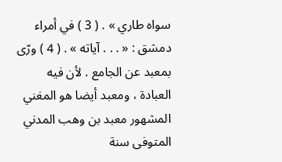سواه طاري » . ( 3 ) في أمراء دمشق : « . . . آياته » . ( 4 ) ورّى بمعبد عن الجامع . لأن فيه العبادة ، ومعبد أيضا هو المغني المشهور معبد بن وهب المدني المتوفى سنة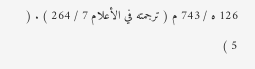126 ه / 743 م ( ترجمته في الأعلام 7 / 264 ) . ( 5 )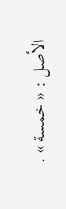الأصل : « خمسة » .